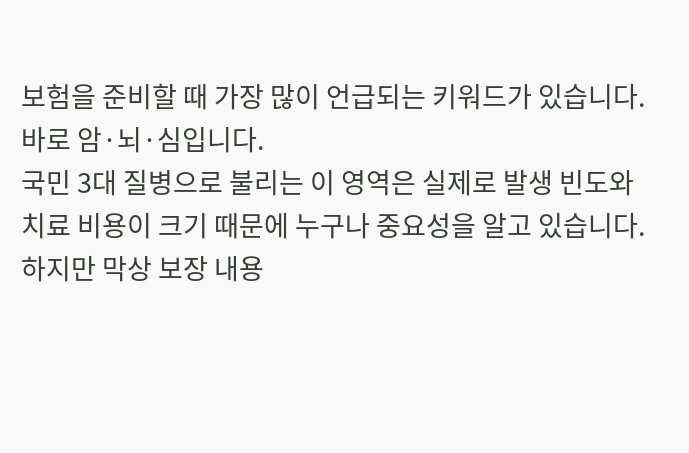보험을 준비할 때 가장 많이 언급되는 키워드가 있습니다. 바로 암·뇌·심입니다.
국민 3대 질병으로 불리는 이 영역은 실제로 발생 빈도와 치료 비용이 크기 때문에 누구나 중요성을 알고 있습니다. 하지만 막상 보장 내용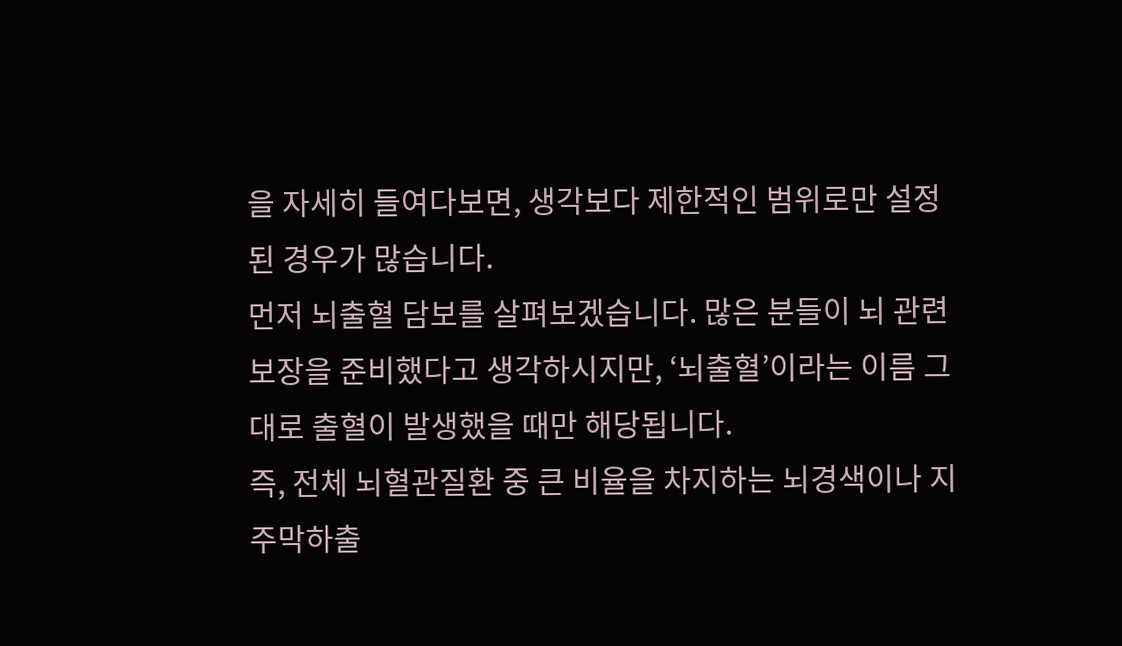을 자세히 들여다보면, 생각보다 제한적인 범위로만 설정된 경우가 많습니다.
먼저 뇌출혈 담보를 살펴보겠습니다. 많은 분들이 뇌 관련 보장을 준비했다고 생각하시지만, ‘뇌출혈’이라는 이름 그대로 출혈이 발생했을 때만 해당됩니다.
즉, 전체 뇌혈관질환 중 큰 비율을 차지하는 뇌경색이나 지주막하출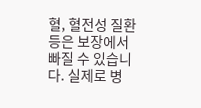혈, 혈전성 질환 등은 보장에서 빠질 수 있습니다. 실제로 병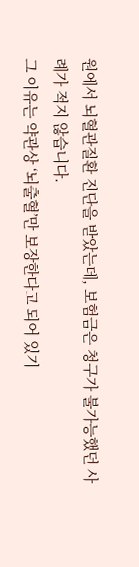원에서 뇌혈관질환 진단을 받았는데, 보험금은 청구가 불가능했던 사례가 적지 않습니다.
그 이유는 약관상 ‘뇌출혈’만 보장한다고 되어 있기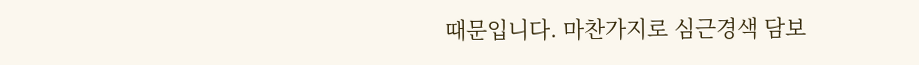때문입니다. 마찬가지로 심근경색 담보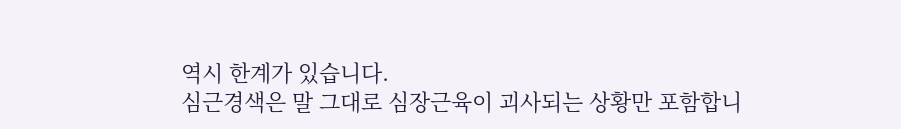역시 한계가 있습니다.
심근경색은 말 그대로 심장근육이 괴사되는 상황만 포함합니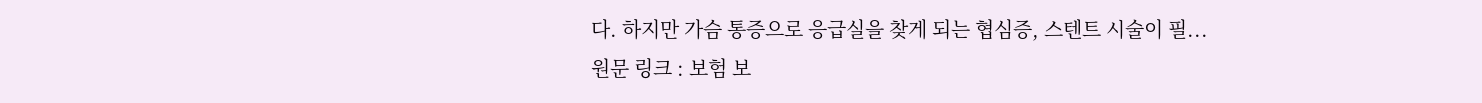다. 하지만 가슴 통증으로 응급실을 찾게 되는 협심증, 스텐트 시술이 필...
원문 링크 : 보험 보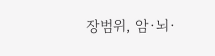장범위, 암·뇌·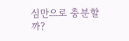심만으로 충분할까?